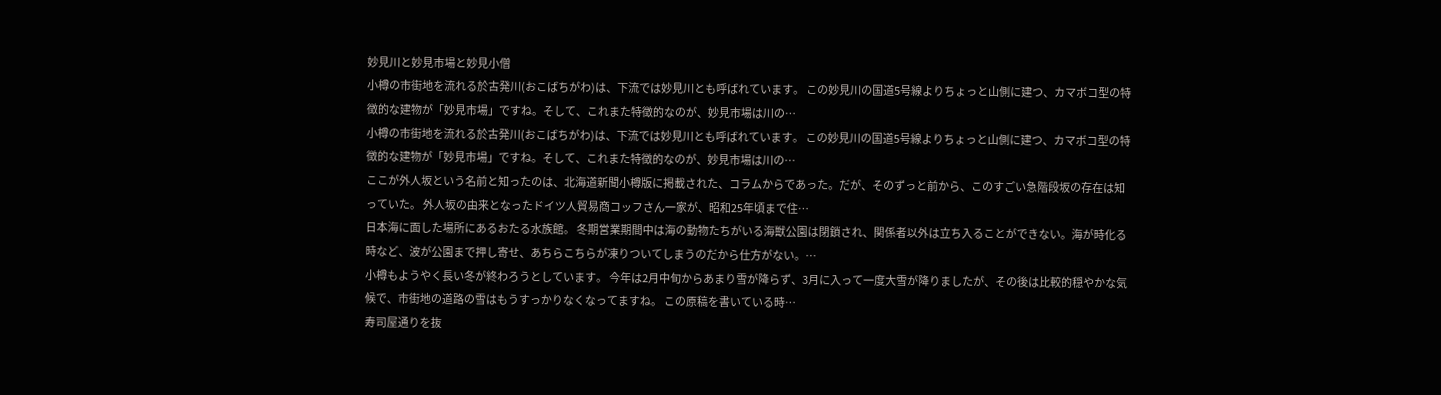妙見川と妙見市場と妙見小僧
小樽の市街地を流れる於古発川(おこばちがわ)は、下流では妙見川とも呼ばれています。 この妙見川の国道5号線よりちょっと山側に建つ、カマボコ型の特徴的な建物が「妙見市場」ですね。そして、これまた特徴的なのが、妙見市場は川の…
小樽の市街地を流れる於古発川(おこばちがわ)は、下流では妙見川とも呼ばれています。 この妙見川の国道5号線よりちょっと山側に建つ、カマボコ型の特徴的な建物が「妙見市場」ですね。そして、これまた特徴的なのが、妙見市場は川の…
ここが外人坂という名前と知ったのは、北海道新聞小樽版に掲載された、コラムからであった。だが、そのずっと前から、このすごい急階段坂の存在は知っていた。 外人坂の由来となったドイツ人貿易商コッフさん一家が、昭和25年頃まで住…
日本海に面した場所にあるおたる水族館。 冬期営業期間中は海の動物たちがいる海獣公園は閉鎖され、関係者以外は立ち入ることができない。海が時化る時など、波が公園まで押し寄せ、あちらこちらが凍りついてしまうのだから仕方がない。…
小樽もようやく長い冬が終わろうとしています。 今年は2月中旬からあまり雪が降らず、3月に入って一度大雪が降りましたが、その後は比較的穏やかな気候で、市街地の道路の雪はもうすっかりなくなってますね。 この原稿を書いている時…
寿司屋通りを抜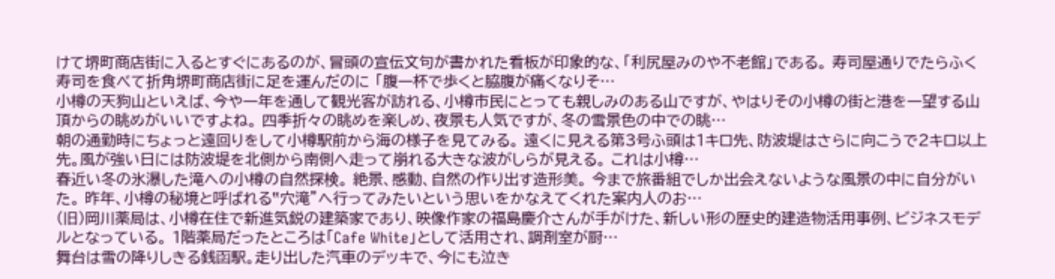けて堺町商店街に入るとすぐにあるのが、冒頭の宣伝文句が書かれた看板が印象的な、「利尻屋みのや不老館」である。 寿司屋通りでたらふく寿司を食べて折角堺町商店街に足を運んだのに 「腹一杯で歩くと脇腹が痛くなりそ…
小樽の天狗山といえば、今や一年を通して観光客が訪れる、小樽市民にとっても親しみのある山ですが、やはりその小樽の街と港を一望する山頂からの眺めがいいですよね。 四季折々の眺めを楽しめ、夜景も人気ですが、冬の雪景色の中での眺…
朝の通勤時にちょっと遠回りをして小樽駅前から海の様子を見てみる。 遠くに見える第3号ふ頭は1キロ先、防波堤はさらに向こうで2キロ以上先。風が強い日には防波堤を北側から南側へ走って崩れる大きな波がしらが見える。 これは小樽…
春近い冬の氷瀑した滝への小樽の自然探検。 絶景、感動、自然の作り出す造形美。 今まで旅番組でしか出会えないような風景の中に自分がいた。 昨年、小樽の秘境と呼ばれる‟穴滝”へ行ってみたいという思いをかなえてくれた案内人のお…
(旧)岡川薬局は、小樽在住で新進気鋭の建築家であり、映像作家の福島慶介さんが手がけた、新しい形の歴史的建造物活用事例、ビジネスモデルとなっている。 1階薬局だったところは「Cafe White」として活用され、調剤室が厨…
舞台は雪の降りしきる銭函駅。走り出した汽車のデッキで、今にも泣き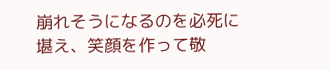崩れそうになるのを必死に堪え、笑顔を作って敬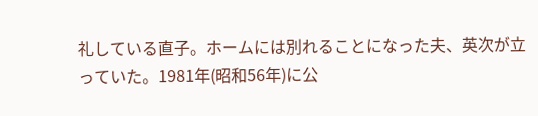礼している直子。ホームには別れることになった夫、英次が立っていた。1981年(昭和56年)に公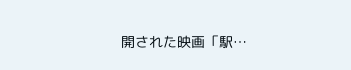開された映画「駅…